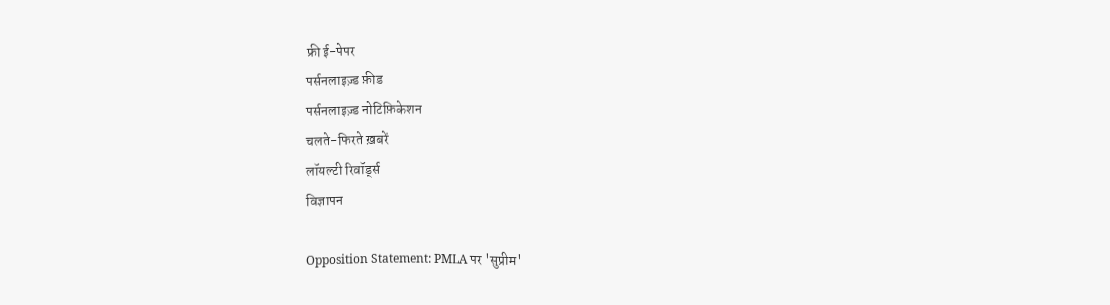फ्री ई-पेपर
पर्सनलाइज़्ड फ़ीड
पर्सनलाइज़्ड नोटिफ़िकेशन
चलते-फिरते ख़बरें
लॉयल्टी रिवॉर्ड्स
विज्ञापन

Opposition Statement: PMLA पर 'सुप्रीम'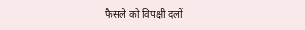फैसले को विपक्षी दलों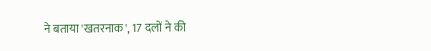ने बताया 'खतरनाक', 17 दलों ने की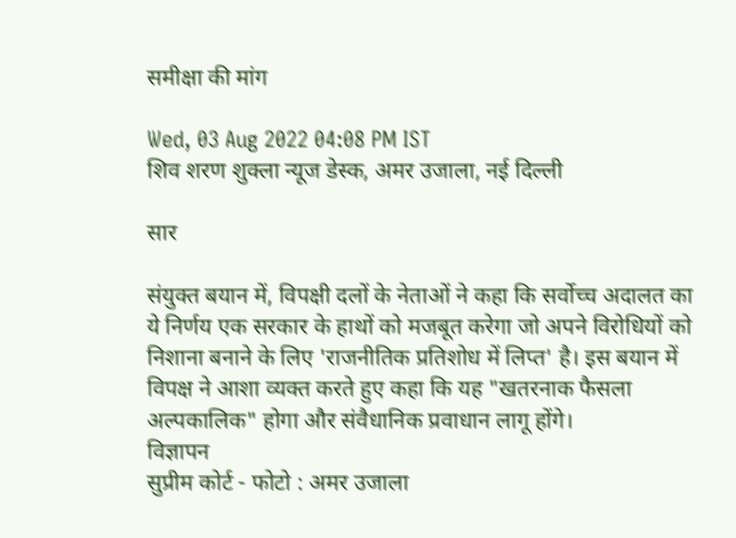समीक्षा की मांग

Wed, 03 Aug 2022 04:08 PM IST
शिव शरण शुक्ला न्यूज डेस्क, अमर उजाला, नई दिल्ली

सार

संयुक्त बयान में, विपक्षी दलों के नेताओं ने कहा कि सर्वोच्च अदालत का ये निर्णय एक सरकार के हाथों को मजबूत करेगा जो अपने विरोधियों को निशाना बनाने के लिए 'राजनीतिक प्रतिशोध में लिप्त' है। इस बयान में विपक्ष ने आशा व्यक्त करते हुए कहा कि यह "खतरनाक फैसला अल्पकालिक" होगा और संवैधानिक प्रवाधान लागू होंगे।
विज्ञापन
सुप्रीम कोर्ट - फोटो : अमर उजाला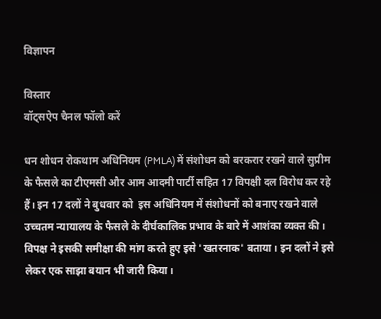विज्ञापन

विस्तार
वॉट्सऐप चैनल फॉलो करें

धन शोधन रोकथाम अधिनियम (PMLA) में संशोधन को बरकरार रखने वाले सुप्रीम के फैसले का टीएमसी और आम आदमी पार्टी सहित 17 विपक्षी दल विरोध कर रहे हैं। इन 17 दलों ने बुधवार को  इस अधिनियम में संशोधनों को बनाए रखने वाले उच्चतम न्यायालय के फैसले के दीर्घकालिक प्रभाव के बारे में आशंका व्यक्त की। विपक्ष ने इसकी समीक्षा की मांग करते हुए इसे 'खतरनाक' बताया। इन दलों ने इसे लेकर एक साझा बयान भी जारी किया।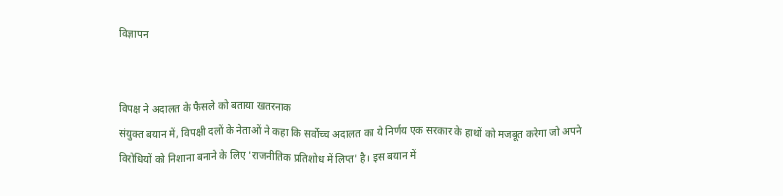विज्ञापन


विपक्ष ने अदालत के फैसले को बताया खतरनाक
संयुक्त बयान में, विपक्षी दलों के नेताओं ने कहा कि सर्वोच्च अदालत का ये निर्णय एक सरकार के हाथों को मजबूत करेगा जो अपने विरोधियों को निशाना बनाने के लिए 'राजनीतिक प्रतिशोध में लिप्त' है। इस बयान में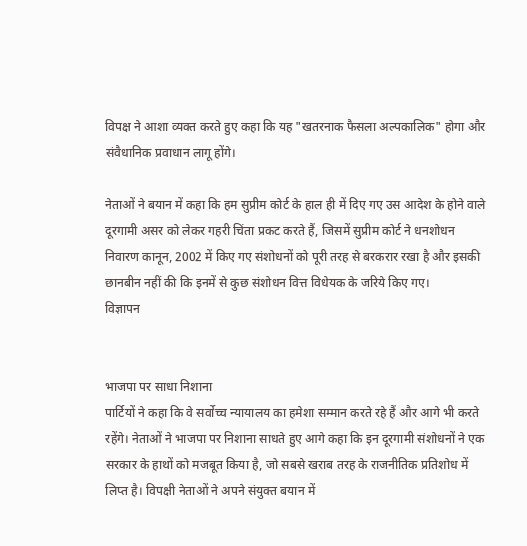विपक्ष ने आशा व्यक्त करते हुए कहा कि यह "खतरनाक फैसला अल्पकालिक" होगा और संवैधानिक प्रवाधान लागू होंगे।

नेताओं ने बयान में कहा कि हम सुप्रीम कोर्ट के हाल ही में दिए गए उस आदेश के होने वाले दूरगामी असर को लेकर गहरी चिंता प्रकट करते हैं, जिसमें सुप्रीम कोर्ट ने धनशोधन निवारण कानून, 2002 में किए गए संशोधनों को पूरी तरह से बरकरार रखा है और इसकी छानबीन नहीं की कि इनमें से कुछ संशोधन वित्त विधेयक के जरिये किए गए।
विज्ञापन


भाजपा पर साधा निशाना
पार्टियों ने कहा कि वे सर्वोच्च न्यायालय का हमेशा सम्मान करते रहे हैं और आगे भी करते रहेंगे। नेताओं ने भाजपा पर निशाना साधते हुए आगे कहा कि इन दूरगामी संशोधनों ने एक सरकार के हाथों को मजबूत किया है, जो सबसे खराब तरह के राजनीतिक प्रतिशोध में लिप्त है। विपक्षी नेताओं ने अपने संयुक्त बयान में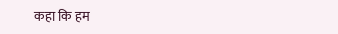कहा कि हम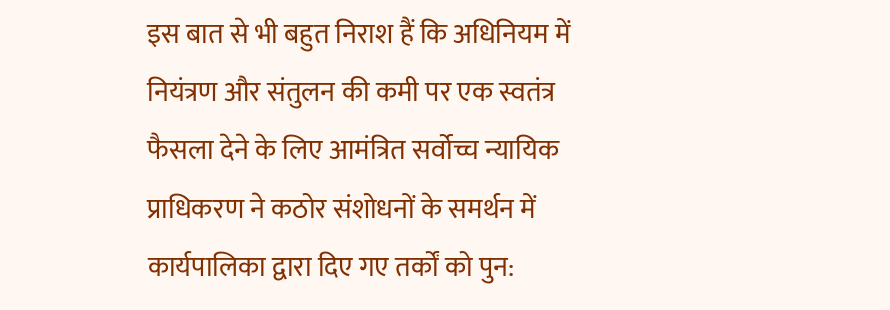इस बात से भी बहुत निराश हैं कि अधिनियम में नियंत्रण और संतुलन की कमी पर एक स्वतंत्र फैसला देने के लिए आमंत्रित सर्वोच्च न्यायिक प्राधिकरण ने कठोर संशोधनों के समर्थन में कार्यपालिका द्वारा दिए गए तर्कों को पुन: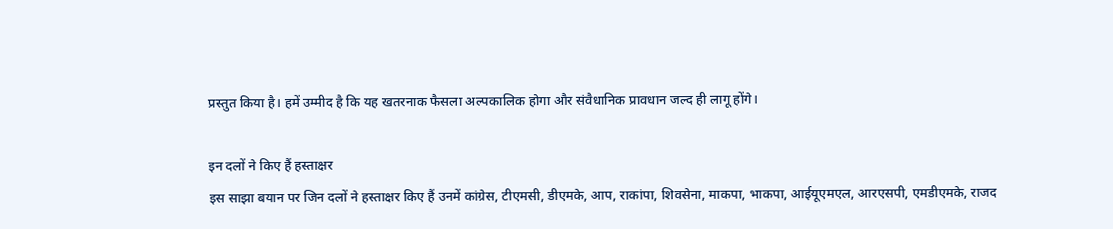प्रस्तुत किया है। हमें उम्मीद है कि यह खतरनाक फैसला अल्पकालिक होगा और संवैधानिक प्रावधान जल्द ही लागू होंगे।

इन दलों ने किए हैं हस्ताक्षर
इस साझा बयान पर जिन दलों ने हस्ताक्षर किए हैं उनमें कांग्रेस, टीएमसी, डीएमके, आप, राकांपा, शिवसेना, माकपा, भाकपा, आईयूएमएल, आरएसपी, एमडीएमके, राजद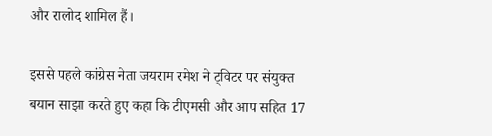और रालोद शामिल हैं।

इससे पहले कांग्रेस नेता जयराम रमेश ने ट्विटर पर संयुक्त बयान साझा करते हुए कहा कि टीएमसी और आप सहित 17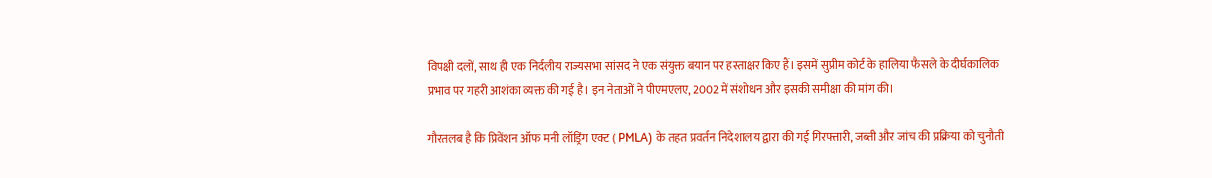विपक्षी दलों, साथ ही एक निर्दलीय राज्यसभा सांसद ने एक संयुक्त बयान पर हस्ताक्षर किए हैं। इसमें सुप्रीम कोर्ट के हालिया फैसले के दीर्घकालिक प्रभाव पर गहरी आशंका व्यक्त की गई है। इन नेताओं ने पीएमएलए, 2002 में संशोधन और इसकी समीक्षा की मांग की।

गौरतलब है कि प्रिवेंशन ऑफ मनी लॉड्रिंग एक्ट ( PMLA) के तहत प्रवर्तन निदेशालय द्वारा की गई गिरफ्तारी, जब्ती और जांच की प्रक्रिया को चुनौती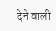देने वाली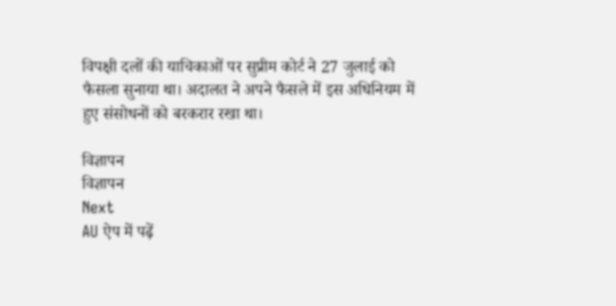विपक्षी दलों की याचिकाओं पर सुप्रीम कोर्ट ने 27 जुलाई को फैसला सुनाया था। अदालत ने अपने फैसले में इस अधिनियम में हुए संसोधनों को बरकरार रखा था।

विज्ञापन
विज्ञापन
Next
AU ऐप में पढ़ें